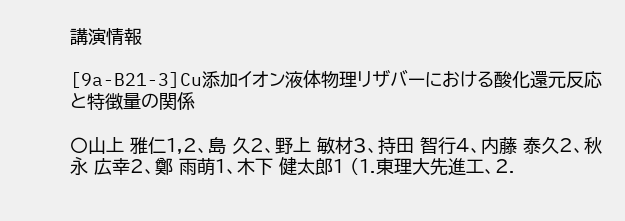講演情報

[9a-B21-3]Cu添加イオン液体物理リザバーにおける酸化還元反応と特徴量の関係

〇山上 雅仁1,2、島 久2、野上 敏材3、持田 智行4、内藤 泰久2、秋永 広幸2、鄭 雨萌1、木下 健太郎1 (1.東理大先進工、2.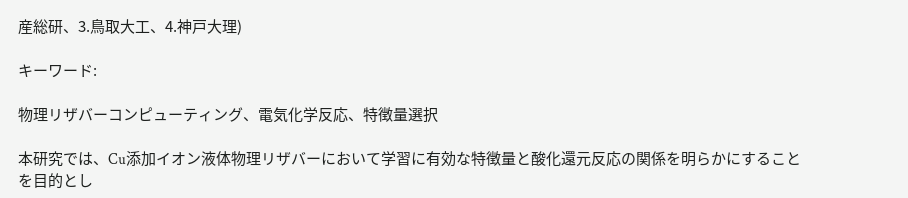産総研、3.鳥取大工、4.神戸大理)

キーワード:

物理リザバーコンピューティング、電気化学反応、特徴量選択

本研究では、Cu添加イオン液体物理リザバーにおいて学習に有効な特徴量と酸化還元反応の関係を明らかにすることを目的とし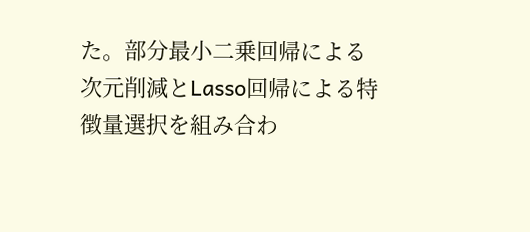た。部分最小二乗回帰による次元削減とLasso回帰による特徴量選択を組み合わ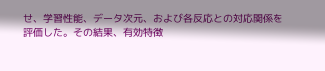せ、学習性能、データ次元、および各反応との対応関係を評価した。その結果、有効特徴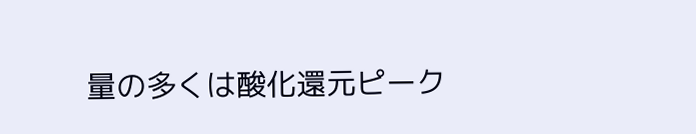量の多くは酸化還元ピーク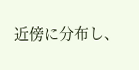近傍に分布し、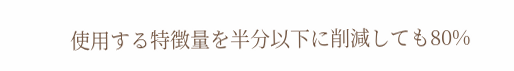使用する特徴量を半分以下に削減しても80%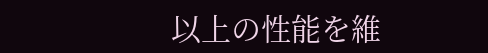以上の性能を維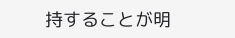持することが明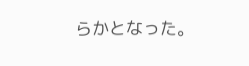らかとなった。